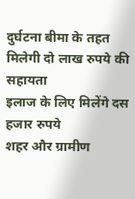दुर्घटना बीमा के तहत मिलेगी दो लाख रुपये की सहायता
इलाज के लिए मिलेंगे दस हजार रुपये
शहर और ग्रामीण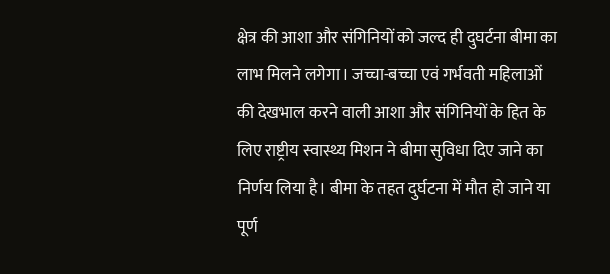क्षेत्र की आशा और संगिनियों को जल्द ही दुघर्टना बीमा का लाभ मिलने लगेगा। जच्चा-बच्चा एवं गर्भवती महिलाओं की देखभाल करने वाली आशा और संगिनियों के हित के लिए राष्ट्रीय स्वास्थ्य मिशन ने बीमा सुविधा दिए जाने का निर्णय लिया है। बीमा के तहत दुर्घटना में मौत हो जाने या पूर्ण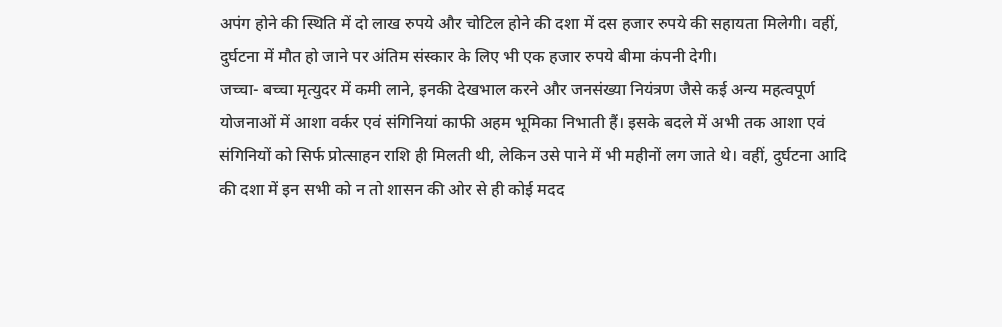अपंग होने की स्थिति में दो लाख रुपये और चोटिल होने की दशा में दस हजार रुपये की सहायता मिलेगी। वहीं, दुर्घटना में मौत हो जाने पर अंतिम संस्कार के लिए भी एक हजार रुपये बीमा कंपनी देगी।
जच्चा- बच्चा मृत्युदर में कमी लाने, इनकी देखभाल करने और जनसंख्या नियंत्रण जैसे कई अन्य महत्वपूर्ण योजनाओं में आशा वर्कर एवं संगिनियां काफी अहम भूमिका निभाती हैं। इसके बदले में अभी तक आशा एवं संगिनियों को सिर्फ प्रोत्साहन राशि ही मिलती थी, लेकिन उसे पाने में भी महीनों लग जाते थे। वहीं, दुर्घटना आदि की दशा में इन सभी को न तो शासन की ओर से ही कोई मदद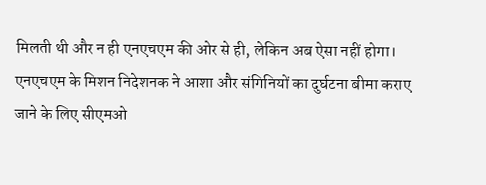मिलती थी और न ही एनएचएम की ओर से ही, लेकिन अब ऐसा नहीं होगा। एनएचएम के मिशन निदेशनक ने आशा और संगिनियों का दुर्घटना बीमा कराए जाने के लिए सीएमओ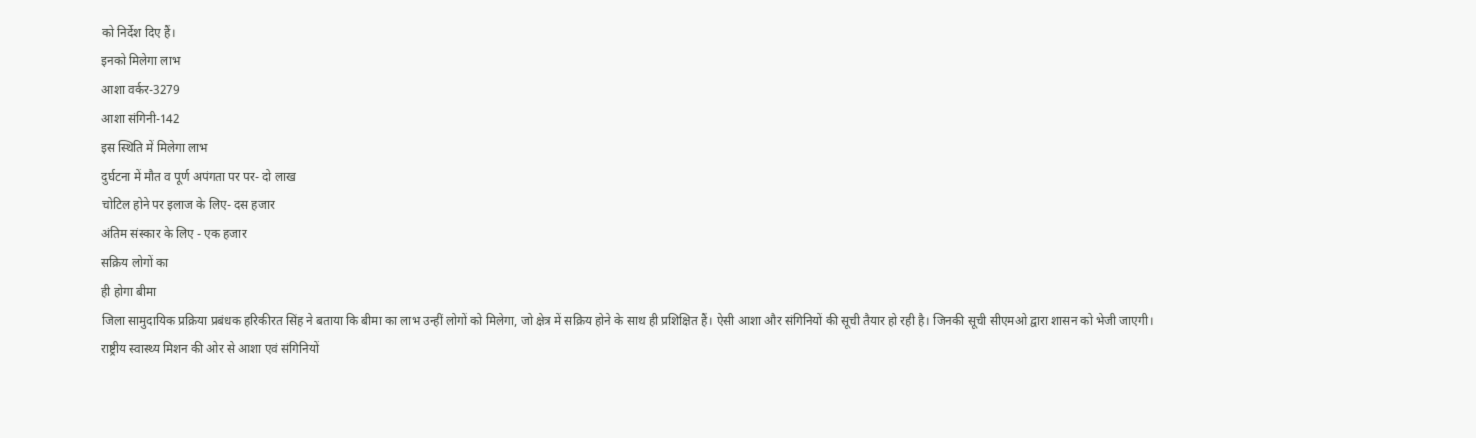को निर्देश दिए हैं।
इनको मिलेगा लाभ
आशा वर्कर-3279
आशा संगिनी-142
इस स्थिति में मिलेगा लाभ
दुर्घटना में मौत व पूर्ण अपंगता पर पर- दो लाख
चोटिल होने पर इलाज के लिए- दस हजार
अंतिम संस्कार के लिए - एक हजार
सक्रिय लोगों का
ही होगा बीमा
जिला सामुदायिक प्रक्रिया प्रबंधक हरिकीरत सिंह ने बताया कि बीमा का लाभ उन्हीं लोगों को मिलेगा, जो क्षेत्र में सक्रिय होने के साथ ही प्रशिक्षित हैं। ऐसी आशा और संगिनियों की सूची तैयार हो रही है। जिनकी सूची सीएमओ द्वारा शासन को भेजी जाएगी।
राष्ट्रीय स्वास्थ्य मिशन की ओर से आशा एवं संगिनियों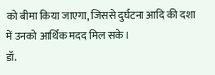को बीमा किया जाएगा, जिससे दुर्घटना आदि की दशा में उनको आर्थिक मदद मिल सके।
डॉ.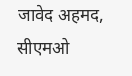जावेद अहमद, सीएमओ